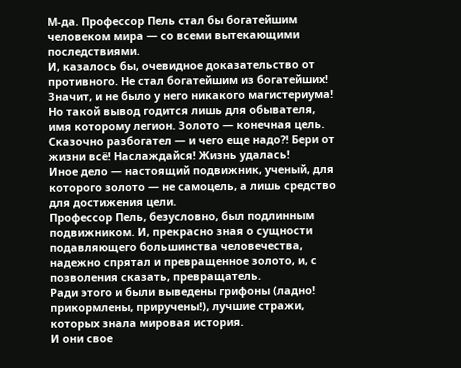М-да. Профессор Пель стал бы богатейшим человеком мира — со всеми вытекающими последствиями.
И, казалось бы, очевидное доказательство от противного. Не стал богатейшим из богатейших! Значит, и не было у него никакого магистериума!
Но такой вывод годится лишь для обывателя, имя которому легион. Золото — конечная цель. Сказочно разбогател — и чего еще надо?! Бери от жизни всё! Наслаждайся! Жизнь удалась!
Иное дело — настоящий подвижник, ученый, для которого золото — не самоцель, а лишь средство для достижения цели.
Профессор Пель, безусловно, был подлинным подвижником. И, прекрасно зная о сущности подавляющего большинства человечества, надежно спрятал и превращенное золото, и, с позволения сказать, превращатель.
Ради этого и были выведены грифоны (ладно! прикормлены, приручены!), лучшие стражи, которых знала мировая история.
И они свое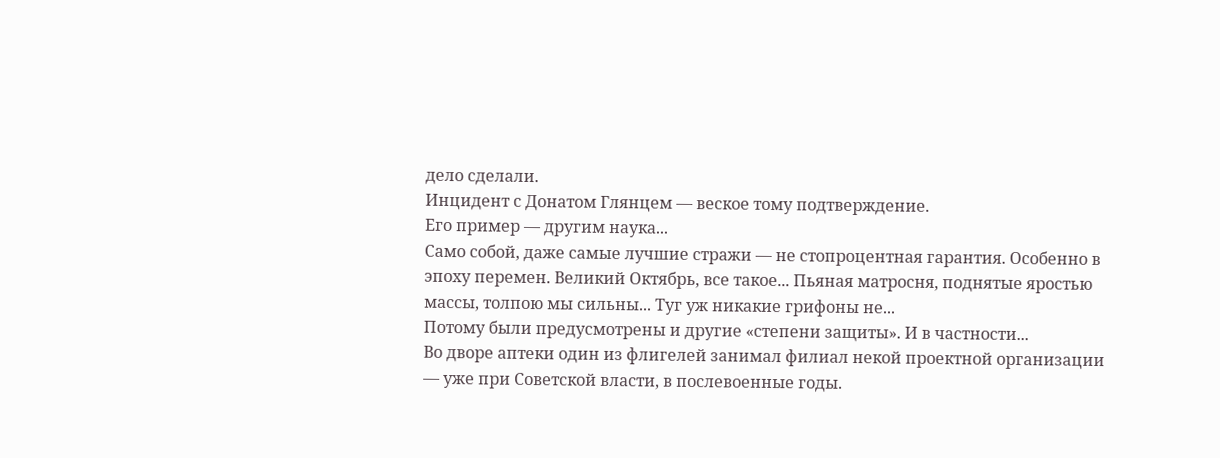дело сделали.
Инцидент с Донатом Глянцем — веское тому подтверждение.
Его пример — другим наука...
Само собой, даже самые лучшие стражи — не стопроцентная гарантия. Особенно в эпоху перемен. Великий Октябрь, все такое... Пьяная матросня, поднятые яростью массы, толпою мы сильны... Туг уж никакие грифоны не...
Потому были предусмотрены и другие «степени защиты». И в частности...
Во дворе аптеки один из флигелей занимал филиал некой проектной организации — уже при Советской власти, в послевоенные годы.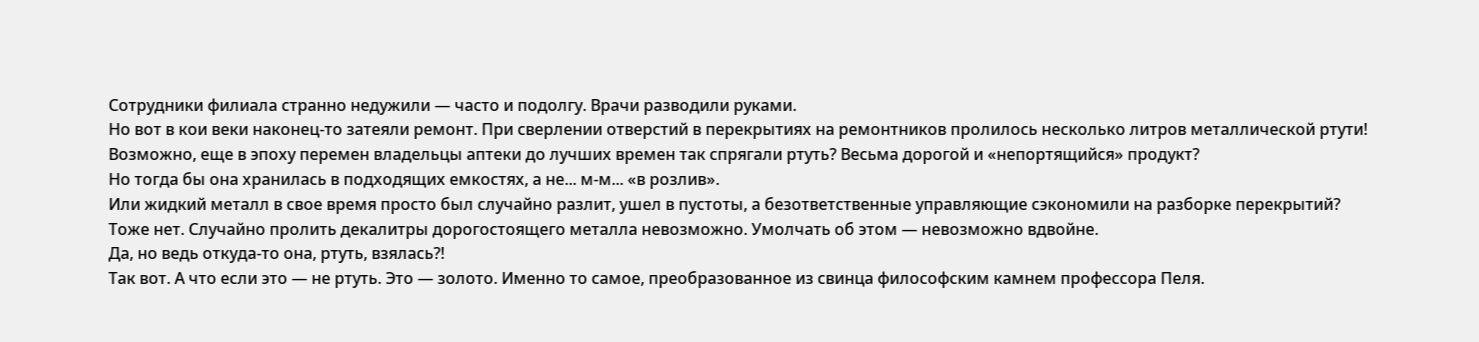Сотрудники филиала странно недужили — часто и подолгу. Врачи разводили руками.
Но вот в кои веки наконец-то затеяли ремонт. При сверлении отверстий в перекрытиях на ремонтников пролилось несколько литров металлической ртути!
Возможно, еще в эпоху перемен владельцы аптеки до лучших времен так спрягали ртуть? Весьма дорогой и «непортящийся» продукт?
Но тогда бы она хранилась в подходящих емкостях, а не... м-м... «в розлив».
Или жидкий металл в свое время просто был случайно разлит, ушел в пустоты, а безответственные управляющие сэкономили на разборке перекрытий?
Тоже нет. Случайно пролить декалитры дорогостоящего металла невозможно. Умолчать об этом — невозможно вдвойне.
Да, но ведь откуда-то она, ртуть, взялась?!
Так вот. А что если это — не ртуть. Это — золото. Именно то самое, преобразованное из свинца философским камнем профессора Пеля.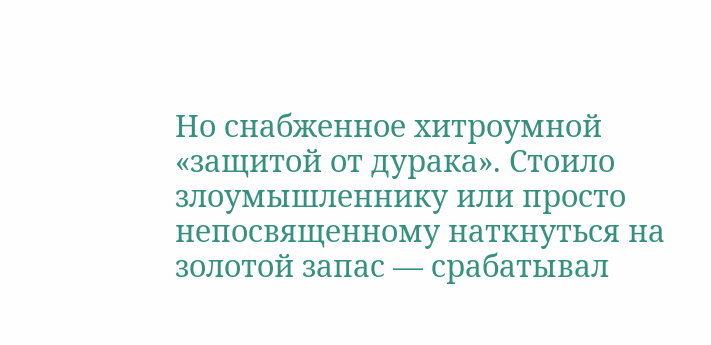Но снабженное хитроумной «защитой от дурака». Стоило злоумышленнику или просто непосвященному наткнуться на золотой запас — срабатывал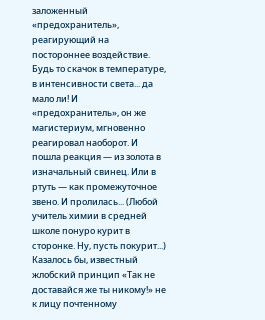заложенный «предохранитель», реагирующий на постороннее воздействие. Будь то скачок в температуре, в интенсивности света... да мало ли! И «предохранитель», он же магистериум, мгновенно реагировал наоборот. И пошла реакция — из золота в изначальный свинец. Или в ртуть — как промежуточное звено. И пролилась... (Любой учитель химии в средней школе понуро курит в сторонке. Ну, пусть покурит...)
Казалось бы, известный жлобский принцип «Так не доставайся же ты никому!» не к лицу почтенному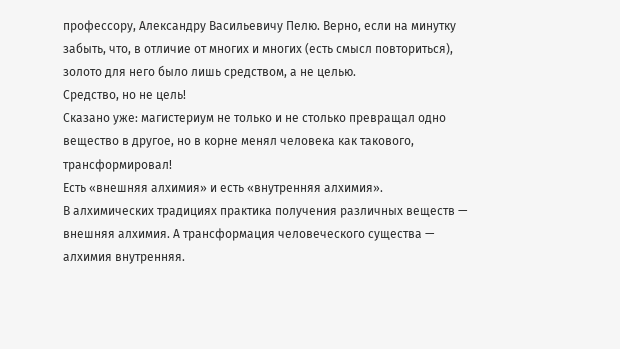профессору, Александру Васильевичу Пелю. Верно, если на минутку забыть, что, в отличие от многих и многих (есть смысл повториться), золото для него было лишь средством, а не целью.
Средство, но не цель!
Сказано уже: магистериум не только и не столько превращал одно вещество в другое, но в корне менял человека как такового, трансформировал!
Есть «внешняя алхимия» и есть «внутренняя алхимия».
В алхимических традициях практика получения различных веществ — внешняя алхимия. А трансформация человеческого существа — алхимия внутренняя.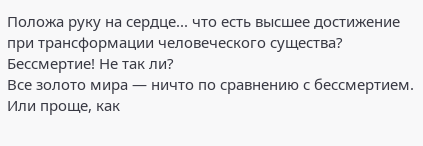Положа руку на сердце... что есть высшее достижение при трансформации человеческого существа? Бессмертие! Не так ли?
Все золото мира — ничто по сравнению с бессмертием. Или проще, как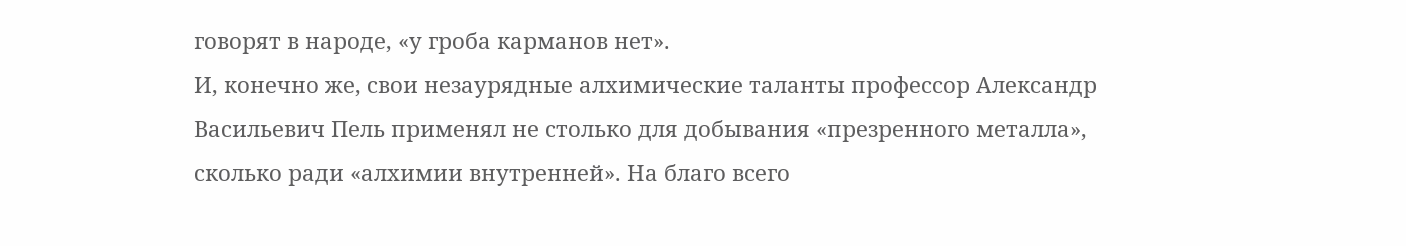говорят в народе, «у гроба карманов нет».
И, конечно же, свои незаурядные алхимические таланты профессор Александр Васильевич Пель применял не столько для добывания «презренного металла», сколько ради «алхимии внутренней». На благо всего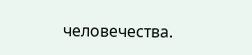человечества.